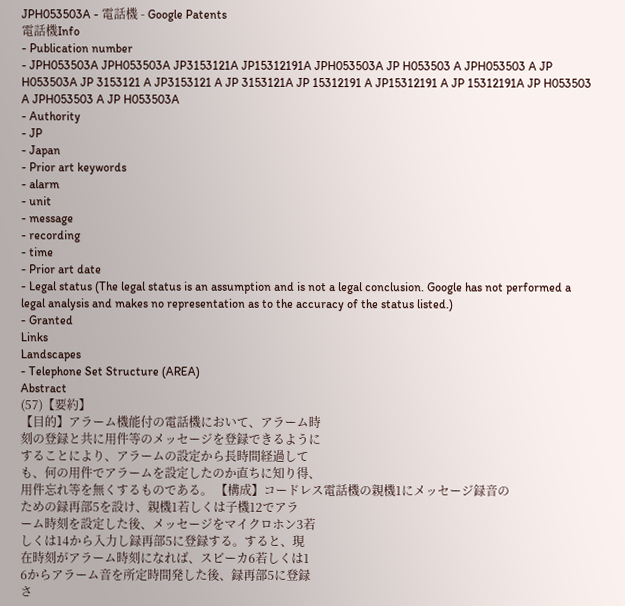JPH053503A - 電話機 - Google Patents
電話機Info
- Publication number
- JPH053503A JPH053503A JP3153121A JP15312191A JPH053503A JP H053503 A JPH053503 A JP H053503A JP 3153121 A JP3153121 A JP 3153121A JP 15312191 A JP15312191 A JP 15312191A JP H053503 A JPH053503 A JP H053503A
- Authority
- JP
- Japan
- Prior art keywords
- alarm
- unit
- message
- recording
- time
- Prior art date
- Legal status (The legal status is an assumption and is not a legal conclusion. Google has not performed a legal analysis and makes no representation as to the accuracy of the status listed.)
- Granted
Links
Landscapes
- Telephone Set Structure (AREA)
Abstract
(57)【要約】
【目的】アラーム機能付の電話機において、アラーム時
刻の登録と共に用件等のメッセージを登録できるように
することにより、アラームの設定から長時間経過して
も、何の用件でアラームを設定したのか直ちに知り得、
用件忘れ等を無くするものである。 【構成】コードレス電話機の親機1にメッセージ録音の
ための録再部5を設け、親機1若しくは子機12でアラ
ーム時刻を設定した後、メッセージをマイクロホン3若
しくは14から入力し録再部5に登録する。すると、現
在時刻がアラーム時刻になれば、スピーカ6若しくは1
6からアラーム音を所定時間発した後、録再部5に登録
さ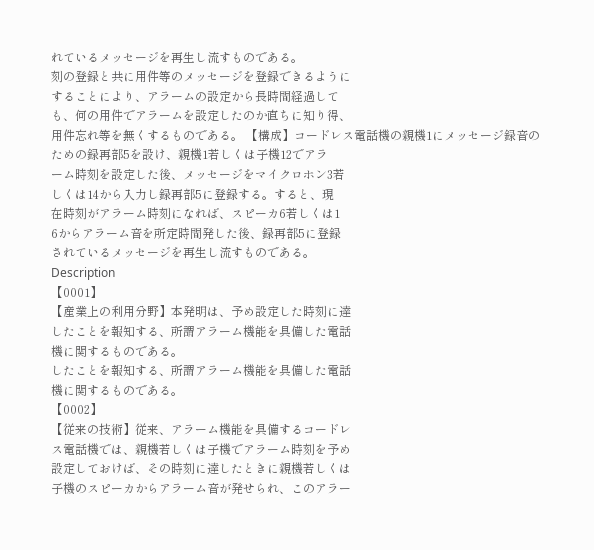れているメッセージを再生し流すものである。
刻の登録と共に用件等のメッセージを登録できるように
することにより、アラームの設定から長時間経過して
も、何の用件でアラームを設定したのか直ちに知り得、
用件忘れ等を無くするものである。 【構成】コードレス電話機の親機1にメッセージ録音の
ための録再部5を設け、親機1若しくは子機12でアラ
ーム時刻を設定した後、メッセージをマイクロホン3若
しくは14から入力し録再部5に登録する。すると、現
在時刻がアラーム時刻になれば、スピーカ6若しくは1
6からアラーム音を所定時間発した後、録再部5に登録
されているメッセージを再生し流すものである。
Description
【0001】
【産業上の利用分野】本発明は、予め設定した時刻に達
したことを報知する、所謂アラーム機能を具備した電話
機に関するものである。
したことを報知する、所謂アラーム機能を具備した電話
機に関するものである。
【0002】
【従来の技術】従来、アラーム機能を具備するコードレ
ス電話機では、親機若しくは子機でアラーム時刻を予め
設定しておけば、その時刻に達したときに親機若しくは
子機のスピーカからアラーム音が発せられ、このアラー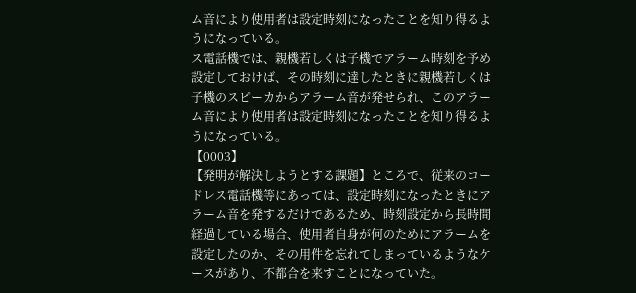ム音により使用者は設定時刻になったことを知り得るよ
うになっている。
ス電話機では、親機若しくは子機でアラーム時刻を予め
設定しておけば、その時刻に達したときに親機若しくは
子機のスピーカからアラーム音が発せられ、このアラー
ム音により使用者は設定時刻になったことを知り得るよ
うになっている。
【0003】
【発明が解決しようとする課題】ところで、従来のコー
ドレス電話機等にあっては、設定時刻になったときにア
ラーム音を発するだけであるため、時刻設定から長時間
経過している場合、使用者自身が何のためにアラームを
設定したのか、その用件を忘れてしまっているようなケ
ースがあり、不都合を来すことになっていた。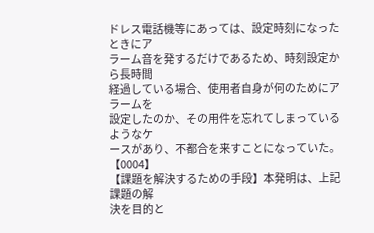ドレス電話機等にあっては、設定時刻になったときにア
ラーム音を発するだけであるため、時刻設定から長時間
経過している場合、使用者自身が何のためにアラームを
設定したのか、その用件を忘れてしまっているようなケ
ースがあり、不都合を来すことになっていた。
【0004】
【課題を解決するための手段】本発明は、上記課題の解
決を目的と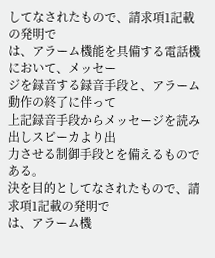してなされたもので、請求項1記載の発明で
は、アラーム機能を具備する電話機において、メッセー
ジを録音する録音手段と、アラーム動作の終了に伴って
上記録音手段からメッセージを読み出しスピーカより出
力させる制御手段とを備えるものである。
決を目的としてなされたもので、請求項1記載の発明で
は、アラーム機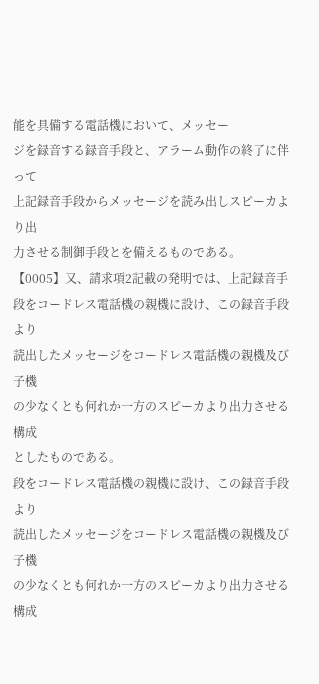能を具備する電話機において、メッセー
ジを録音する録音手段と、アラーム動作の終了に伴って
上記録音手段からメッセージを読み出しスピーカより出
力させる制御手段とを備えるものである。
【0005】又、請求項2記載の発明では、上記録音手
段をコードレス電話機の親機に設け、この録音手段より
読出したメッセージをコードレス電話機の親機及び子機
の少なくとも何れか一方のスピーカより出力させる構成
としたものである。
段をコードレス電話機の親機に設け、この録音手段より
読出したメッセージをコードレス電話機の親機及び子機
の少なくとも何れか一方のスピーカより出力させる構成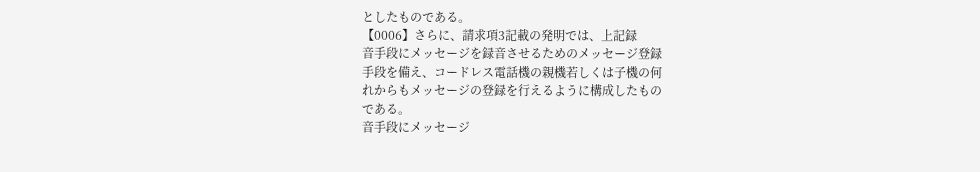としたものである。
【0006】さらに、請求項3記載の発明では、上記録
音手段にメッセージを録音させるためのメッセージ登録
手段を備え、コードレス電話機の親機若しくは子機の何
れからもメッセージの登録を行えるように構成したもの
である。
音手段にメッセージ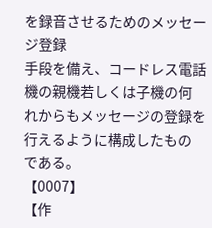を録音させるためのメッセージ登録
手段を備え、コードレス電話機の親機若しくは子機の何
れからもメッセージの登録を行えるように構成したもの
である。
【0007】
【作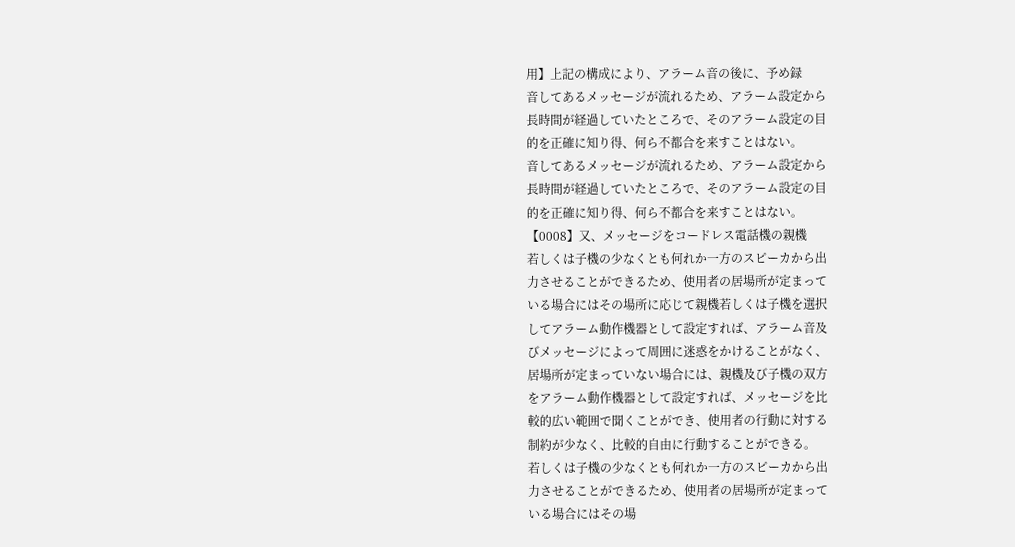用】上記の構成により、アラーム音の後に、予め録
音してあるメッセージが流れるため、アラーム設定から
長時間が経過していたところで、そのアラーム設定の目
的を正確に知り得、何ら不都合を来すことはない。
音してあるメッセージが流れるため、アラーム設定から
長時間が経過していたところで、そのアラーム設定の目
的を正確に知り得、何ら不都合を来すことはない。
【0008】又、メッセージをコードレス電話機の親機
若しくは子機の少なくとも何れか一方のスピーカから出
力させることができるため、使用者の居場所が定まって
いる場合にはその場所に応じて親機若しくは子機を選択
してアラーム動作機器として設定すれば、アラーム音及
びメッセージによって周囲に迷惑をかけることがなく、
居場所が定まっていない場合には、親機及び子機の双方
をアラーム動作機器として設定すれば、メッセージを比
較的広い範囲で聞くことができ、使用者の行動に対する
制約が少なく、比較的自由に行動することができる。
若しくは子機の少なくとも何れか一方のスピーカから出
力させることができるため、使用者の居場所が定まって
いる場合にはその場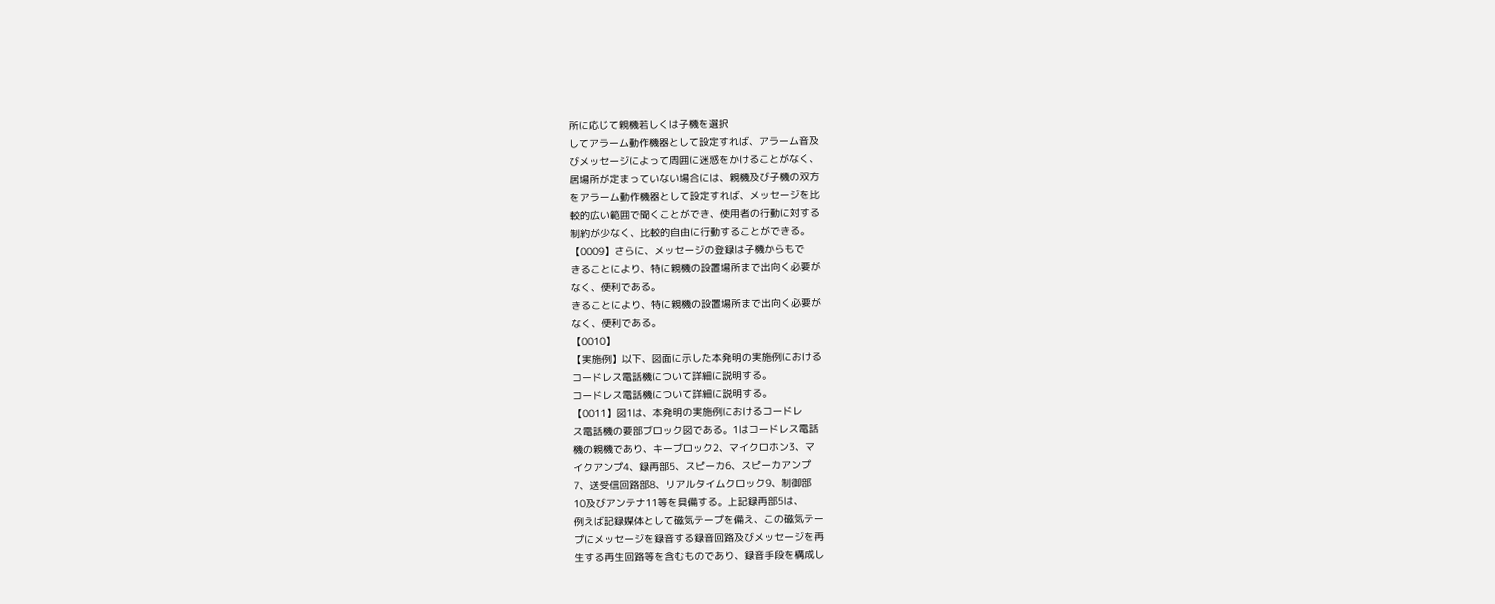所に応じて親機若しくは子機を選択
してアラーム動作機器として設定すれば、アラーム音及
びメッセージによって周囲に迷惑をかけることがなく、
居場所が定まっていない場合には、親機及び子機の双方
をアラーム動作機器として設定すれば、メッセージを比
較的広い範囲で聞くことができ、使用者の行動に対する
制約が少なく、比較的自由に行動することができる。
【0009】さらに、メッセージの登録は子機からもで
きることにより、特に親機の設置場所まで出向く必要が
なく、便利である。
きることにより、特に親機の設置場所まで出向く必要が
なく、便利である。
【0010】
【実施例】以下、図面に示した本発明の実施例における
コードレス電話機について詳細に説明する。
コードレス電話機について詳細に説明する。
【0011】図1は、本発明の実施例におけるコードレ
ス電話機の要部ブロック図である。1はコードレス電話
機の親機であり、キーブロック2、マイクロホン3、マ
イクアンプ4、録再部5、スピーカ6、スピーカアンプ
7、送受信回路部8、リアルタイムクロック9、制御部
10及びアンテナ11等を具備する。上記録再部5は、
例えば記録媒体として磁気テープを備え、この磁気テー
プにメッセージを録音する録音回路及びメッセージを再
生する再生回路等を含むものであり、録音手段を構成し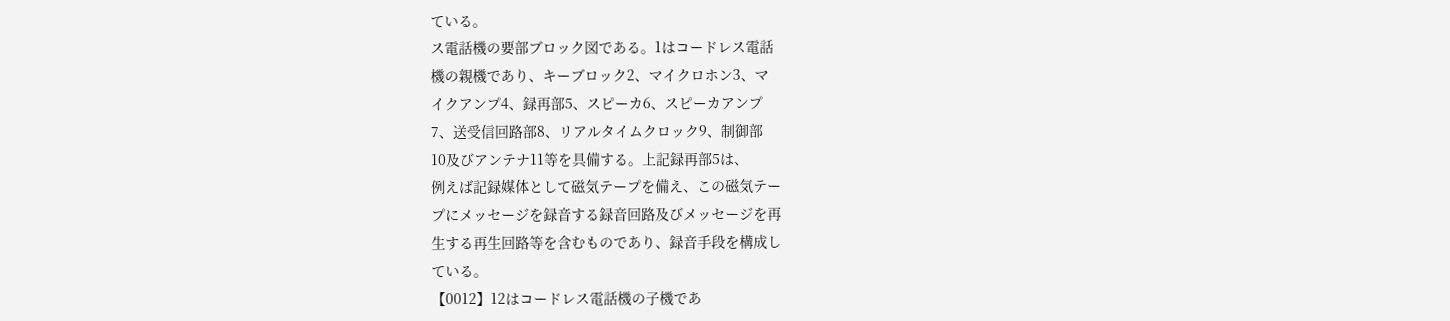ている。
ス電話機の要部ブロック図である。1はコードレス電話
機の親機であり、キーブロック2、マイクロホン3、マ
イクアンプ4、録再部5、スピーカ6、スピーカアンプ
7、送受信回路部8、リアルタイムクロック9、制御部
10及びアンテナ11等を具備する。上記録再部5は、
例えば記録媒体として磁気テープを備え、この磁気テー
プにメッセージを録音する録音回路及びメッセージを再
生する再生回路等を含むものであり、録音手段を構成し
ている。
【0012】12はコードレス電話機の子機であ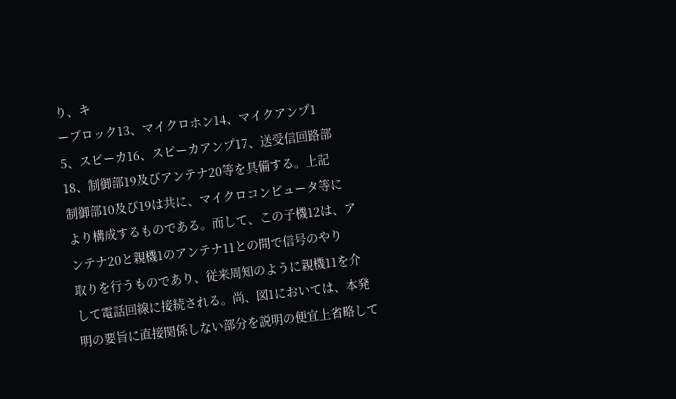り、キ
ーブロック13、マイクロホン14、マイクアンプ1
5、スピーカ16、スピーカアンプ17、送受信回路部
18、制御部19及びアンテナ20等を具備する。上記
制御部10及び19は共に、マイクロコンピュータ等に
より構成するものである。而して、この子機12は、ア
ンテナ20と親機1のアンテナ11との間で信号のやり
取りを行うものであり、従来周知のように親機11を介
して電話回線に接続される。尚、図1においては、本発
明の要旨に直接関係しない部分を説明の便宜上省略して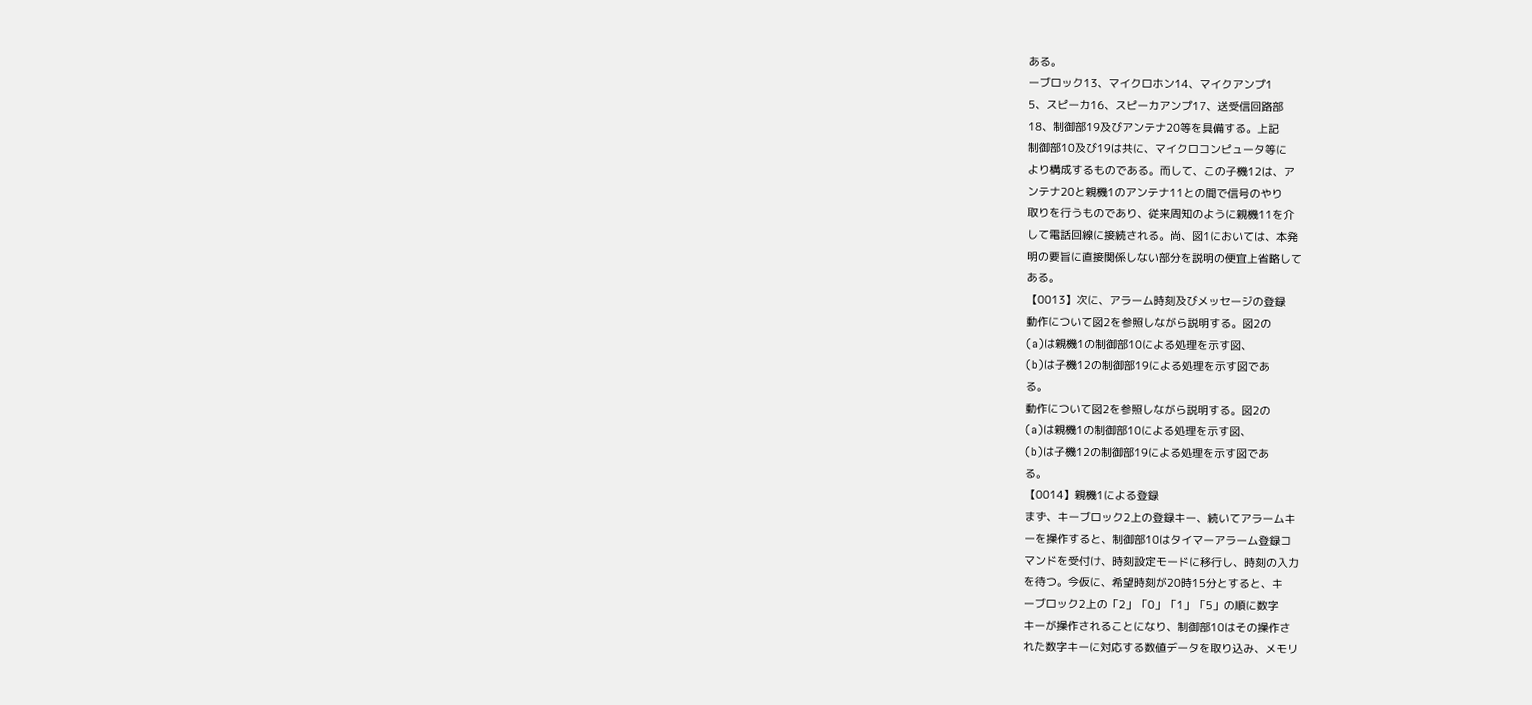ある。
ーブロック13、マイクロホン14、マイクアンプ1
5、スピーカ16、スピーカアンプ17、送受信回路部
18、制御部19及びアンテナ20等を具備する。上記
制御部10及び19は共に、マイクロコンピュータ等に
より構成するものである。而して、この子機12は、ア
ンテナ20と親機1のアンテナ11との間で信号のやり
取りを行うものであり、従来周知のように親機11を介
して電話回線に接続される。尚、図1においては、本発
明の要旨に直接関係しない部分を説明の便宜上省略して
ある。
【0013】次に、アラーム時刻及びメッセージの登録
動作について図2を参照しながら説明する。図2の
(a)は親機1の制御部10による処理を示す図、
(b)は子機12の制御部19による処理を示す図であ
る。
動作について図2を参照しながら説明する。図2の
(a)は親機1の制御部10による処理を示す図、
(b)は子機12の制御部19による処理を示す図であ
る。
【0014】親機1による登録
まず、キーブロック2上の登録キー、続いてアラームキ
ーを操作すると、制御部10はタイマーアラーム登録コ
マンドを受付け、時刻設定モードに移行し、時刻の入力
を待つ。今仮に、希望時刻が20時15分とすると、キ
ーブロック2上の「2」「0」「1」「5」の順に数字
キーが操作されることになり、制御部10はその操作さ
れた数字キーに対応する数値データを取り込み、メモリ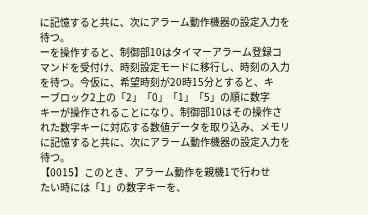に記憶すると共に、次にアラーム動作機器の設定入力を
待つ。
ーを操作すると、制御部10はタイマーアラーム登録コ
マンドを受付け、時刻設定モードに移行し、時刻の入力
を待つ。今仮に、希望時刻が20時15分とすると、キ
ーブロック2上の「2」「0」「1」「5」の順に数字
キーが操作されることになり、制御部10はその操作さ
れた数字キーに対応する数値データを取り込み、メモリ
に記憶すると共に、次にアラーム動作機器の設定入力を
待つ。
【0015】このとき、アラーム動作を親機1で行わせ
たい時には「1」の数字キーを、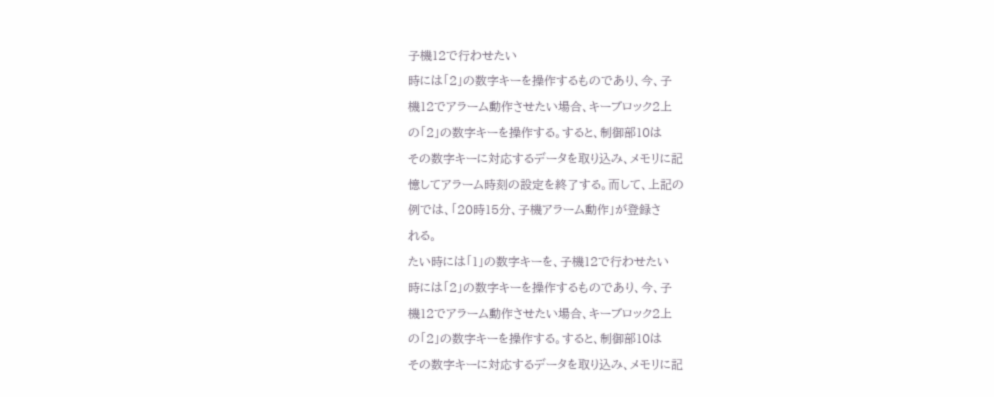子機12で行わせたい
時には「2」の数字キーを操作するものであり、今、子
機12でアラーム動作させたい場合、キーブロック2上
の「2」の数字キーを操作する。すると、制御部10は
その数字キーに対応するデータを取り込み、メモリに記
憶してアラーム時刻の設定を終了する。而して、上記の
例では、「20時15分、子機アラーム動作」が登録さ
れる。
たい時には「1」の数字キーを、子機12で行わせたい
時には「2」の数字キーを操作するものであり、今、子
機12でアラーム動作させたい場合、キーブロック2上
の「2」の数字キーを操作する。すると、制御部10は
その数字キーに対応するデータを取り込み、メモリに記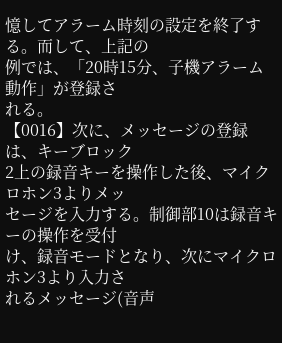憶してアラーム時刻の設定を終了する。而して、上記の
例では、「20時15分、子機アラーム動作」が登録さ
れる。
【0016】次に、メッセージの登録は、キーブロック
2上の録音キーを操作した後、マイクロホン3よりメッ
セージを入力する。制御部10は録音キーの操作を受付
け、録音モードとなり、次にマイクロホン3より入力さ
れるメッセージ(音声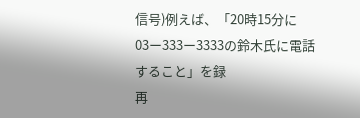信号)例えば、「20時15分に
03ー333ー3333の鈴木氏に電話すること」を録
再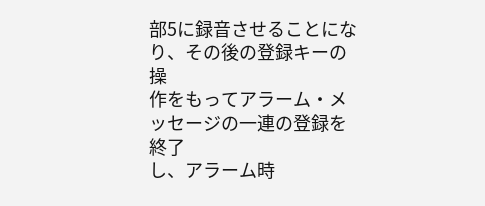部5に録音させることになり、その後の登録キーの操
作をもってアラーム・メッセージの一連の登録を終了
し、アラーム時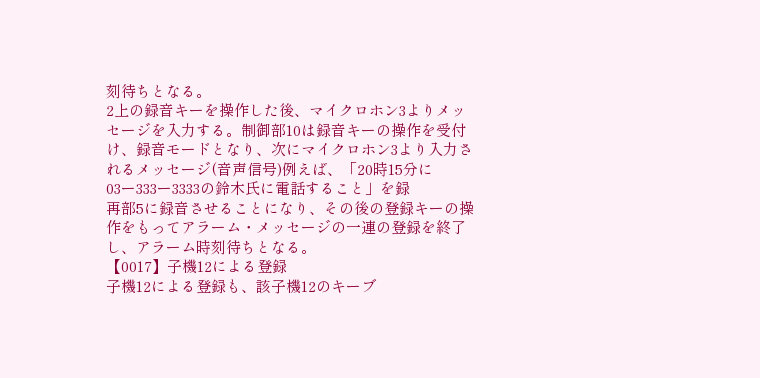刻待ちとなる。
2上の録音キーを操作した後、マイクロホン3よりメッ
セージを入力する。制御部10は録音キーの操作を受付
け、録音モードとなり、次にマイクロホン3より入力さ
れるメッセージ(音声信号)例えば、「20時15分に
03ー333ー3333の鈴木氏に電話すること」を録
再部5に録音させることになり、その後の登録キーの操
作をもってアラーム・メッセージの一連の登録を終了
し、アラーム時刻待ちとなる。
【0017】子機12による登録
子機12による登録も、該子機12のキーブ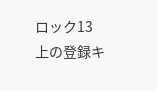ロック13
上の登録キ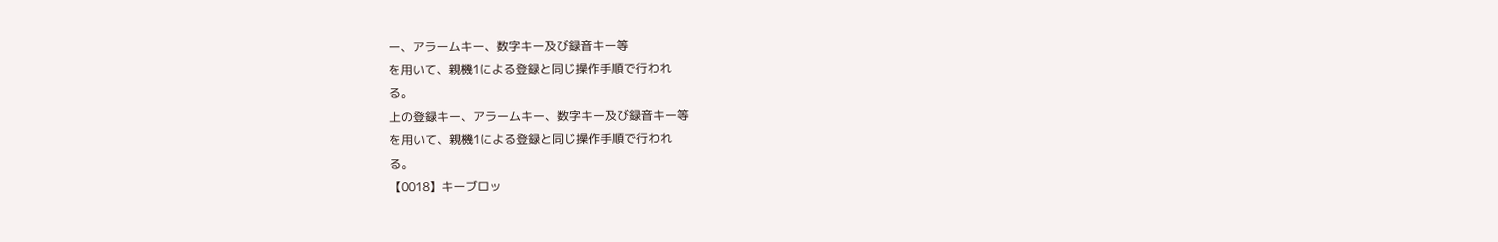ー、アラームキー、数字キー及び録音キー等
を用いて、親機1による登録と同じ操作手順で行われ
る。
上の登録キー、アラームキー、数字キー及び録音キー等
を用いて、親機1による登録と同じ操作手順で行われ
る。
【0018】キーブロッ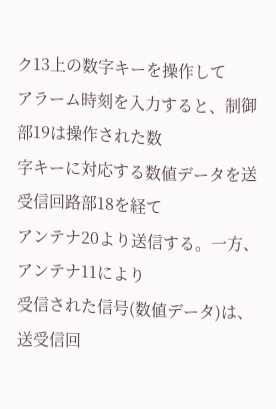ク13上の数字キーを操作して
アラーム時刻を入力すると、制御部19は操作された数
字キーに対応する数値データを送受信回路部18を経て
アンテナ20より送信する。一方、アンテナ11により
受信された信号(数値データ)は、送受信回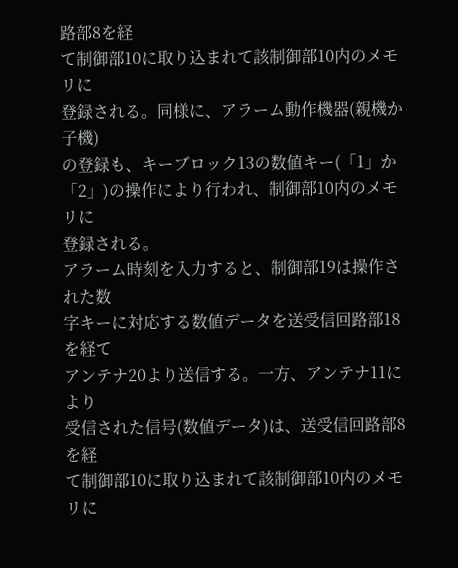路部8を経
て制御部10に取り込まれて該制御部10内のメモリに
登録される。同様に、アラーム動作機器(親機か子機)
の登録も、キーブロック13の数値キー(「1」か
「2」)の操作により行われ、制御部10内のメモリに
登録される。
アラーム時刻を入力すると、制御部19は操作された数
字キーに対応する数値データを送受信回路部18を経て
アンテナ20より送信する。一方、アンテナ11により
受信された信号(数値データ)は、送受信回路部8を経
て制御部10に取り込まれて該制御部10内のメモリに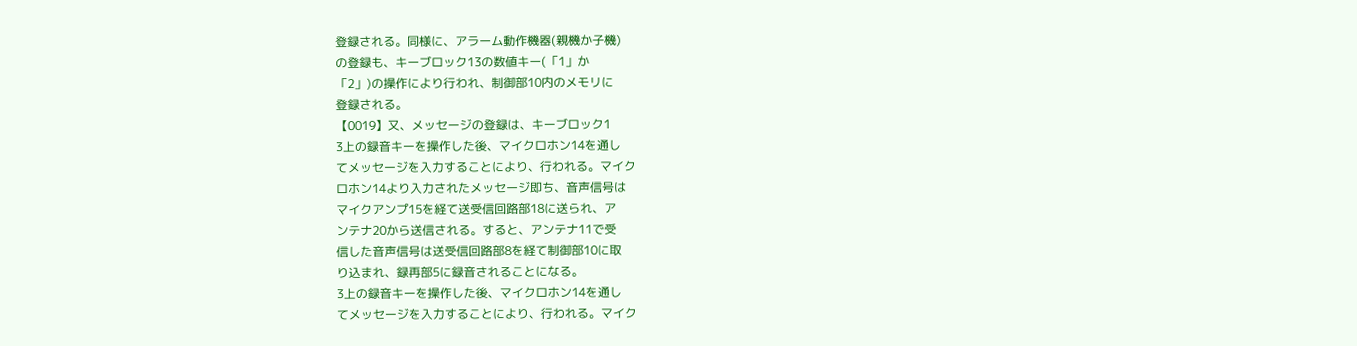登録される。同様に、アラーム動作機器(親機か子機)
の登録も、キーブロック13の数値キー(「1」か
「2」)の操作により行われ、制御部10内のメモリに
登録される。
【0019】又、メッセージの登録は、キーブロック1
3上の録音キーを操作した後、マイクロホン14を通し
てメッセージを入力することにより、行われる。マイク
ロホン14より入力されたメッセージ即ち、音声信号は
マイクアンプ15を経て送受信回路部18に送られ、ア
ンテナ20から送信される。すると、アンテナ11で受
信した音声信号は送受信回路部8を経て制御部10に取
り込まれ、録再部5に録音されることになる。
3上の録音キーを操作した後、マイクロホン14を通し
てメッセージを入力することにより、行われる。マイク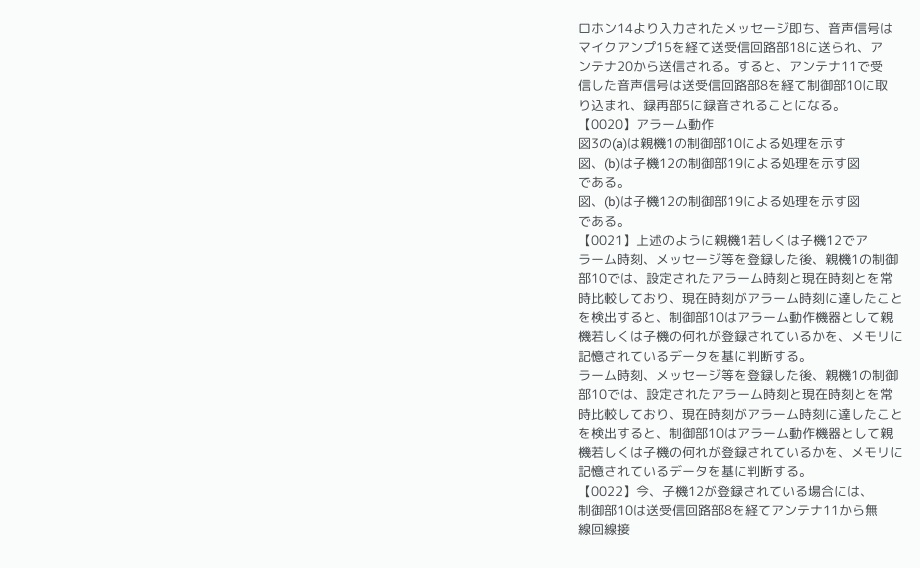ロホン14より入力されたメッセージ即ち、音声信号は
マイクアンプ15を経て送受信回路部18に送られ、ア
ンテナ20から送信される。すると、アンテナ11で受
信した音声信号は送受信回路部8を経て制御部10に取
り込まれ、録再部5に録音されることになる。
【0020】アラーム動作
図3の(a)は親機1の制御部10による処理を示す
図、(b)は子機12の制御部19による処理を示す図
である。
図、(b)は子機12の制御部19による処理を示す図
である。
【0021】上述のように親機1若しくは子機12でア
ラーム時刻、メッセージ等を登録した後、親機1の制御
部10では、設定されたアラーム時刻と現在時刻とを常
時比較しており、現在時刻がアラーム時刻に達したこと
を検出すると、制御部10はアラーム動作機器として親
機若しくは子機の何れが登録されているかを、メモリに
記憶されているデータを基に判断する。
ラーム時刻、メッセージ等を登録した後、親機1の制御
部10では、設定されたアラーム時刻と現在時刻とを常
時比較しており、現在時刻がアラーム時刻に達したこと
を検出すると、制御部10はアラーム動作機器として親
機若しくは子機の何れが登録されているかを、メモリに
記憶されているデータを基に判断する。
【0022】今、子機12が登録されている場合には、
制御部10は送受信回路部8を経てアンテナ11から無
線回線接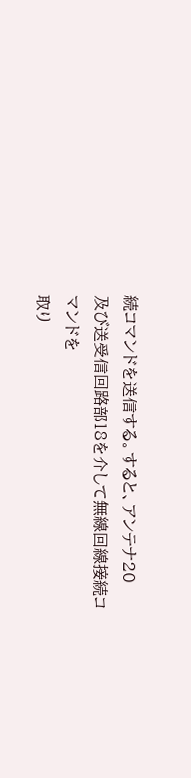続コマンドを送信する。すると、アンテナ20
及び送受信回路部18を介して無線回線接続コマンドを
取り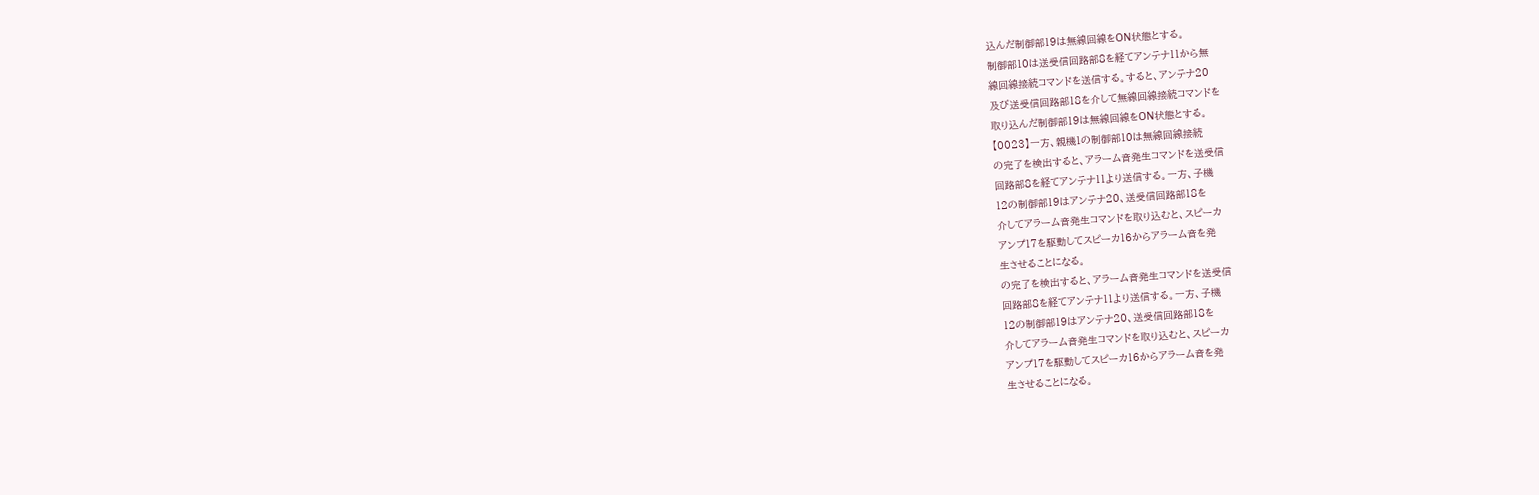込んだ制御部19は無線回線をON状態とする。
制御部10は送受信回路部8を経てアンテナ11から無
線回線接続コマンドを送信する。すると、アンテナ20
及び送受信回路部18を介して無線回線接続コマンドを
取り込んだ制御部19は無線回線をON状態とする。
【0023】一方、親機1の制御部10は無線回線接続
の完了を検出すると、アラーム音発生コマンドを送受信
回路部8を経てアンテナ11より送信する。一方、子機
12の制御部19はアンテナ20、送受信回路部18を
介してアラーム音発生コマンドを取り込むと、スピーカ
アンプ17を駆動してスピーカ16からアラーム音を発
生させることになる。
の完了を検出すると、アラーム音発生コマンドを送受信
回路部8を経てアンテナ11より送信する。一方、子機
12の制御部19はアンテナ20、送受信回路部18を
介してアラーム音発生コマンドを取り込むと、スピーカ
アンプ17を駆動してスピーカ16からアラーム音を発
生させることになる。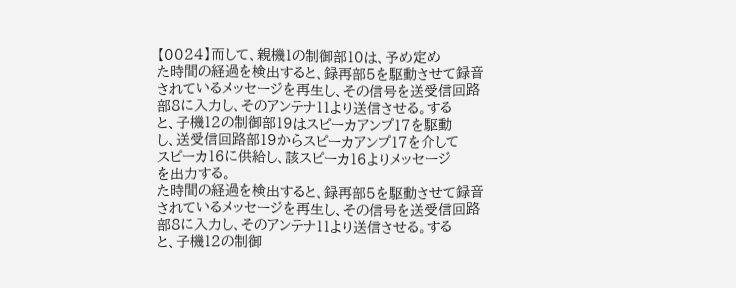【0024】而して、親機1の制御部10は、予め定め
た時間の経過を検出すると、録再部5を駆動させて録音
されているメッセージを再生し、その信号を送受信回路
部8に入力し、そのアンテナ11より送信させる。する
と、子機12の制御部19はスピーカアンプ17を駆動
し、送受信回路部19からスピーカアンプ17を介して
スピーカ16に供給し、該スピーカ16よりメッセージ
を出力する。
た時間の経過を検出すると、録再部5を駆動させて録音
されているメッセージを再生し、その信号を送受信回路
部8に入力し、そのアンテナ11より送信させる。する
と、子機12の制御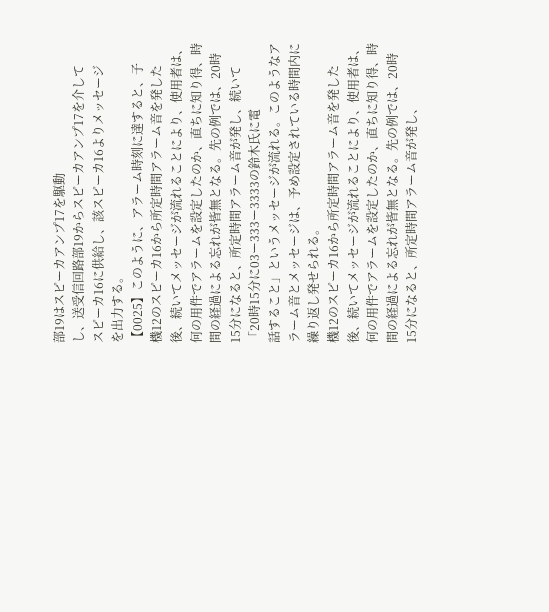部19はスピーカアンプ17を駆動
し、送受信回路部19からスピーカアンプ17を介して
スピーカ16に供給し、該スピーカ16よりメッセージ
を出力する。
【0025】このように、アラーム時刻に達すると、子
機12のスピーカ16から所定時間アラーム音を発した
後、続いてメッセージが流れることにより、使用者は、
何の用件でアラームを設定したのか、直ちに知り得、時
間の経過による忘れが皆無となる。先の例では、20時
15分になると、所定時間アラーム音が発し、続いて
「20時15分に03ー333ー3333の鈴木氏に電
話すること」というメッセージが流れる。このようなア
ラーム音とメッセージは、予め設定されている時間内に
繰り返し発せられる。
機12のスピーカ16から所定時間アラーム音を発した
後、続いてメッセージが流れることにより、使用者は、
何の用件でアラームを設定したのか、直ちに知り得、時
間の経過による忘れが皆無となる。先の例では、20時
15分になると、所定時間アラーム音が発し、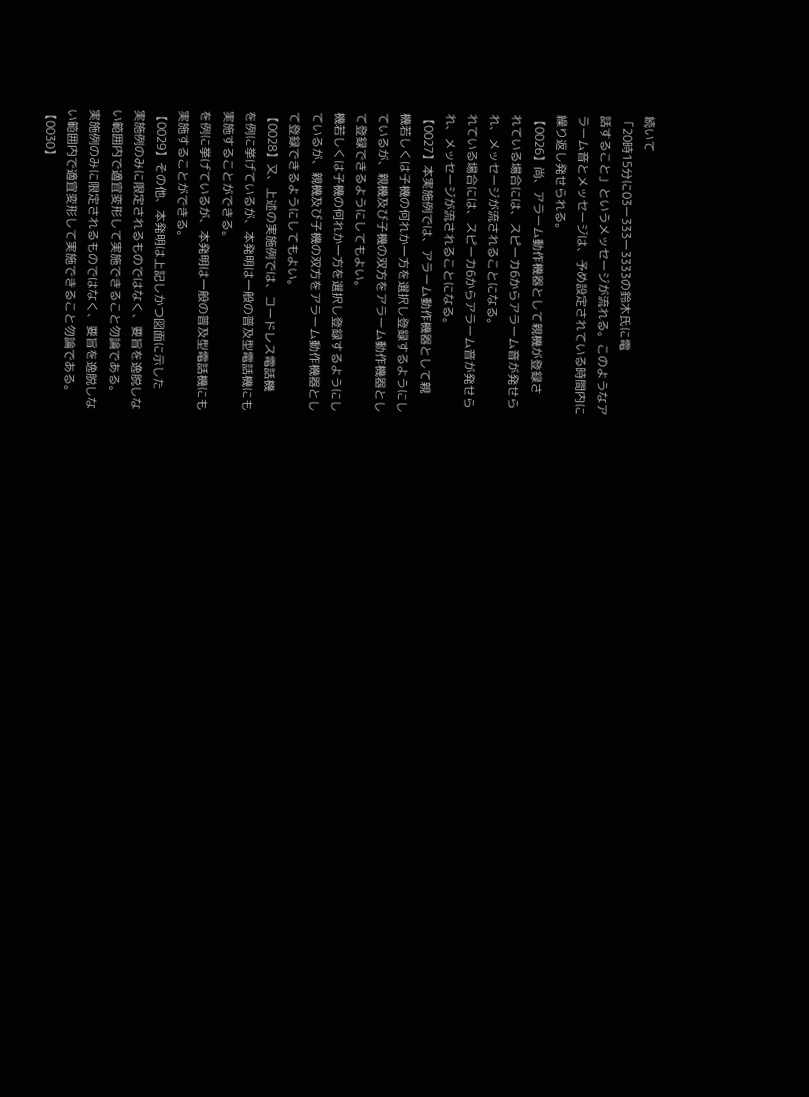続いて
「20時15分に03ー333ー3333の鈴木氏に電
話すること」というメッセージが流れる。このようなア
ラーム音とメッセージは、予め設定されている時間内に
繰り返し発せられる。
【0026】尚、アラーム動作機器として親機が登録さ
れている場合には、スピーカ6からアラーム音が発せら
れ、メッセージが流されることになる。
れている場合には、スピーカ6からアラーム音が発せら
れ、メッセージが流されることになる。
【0027】本実施例では、アラーム動作機器として親
機若しくは子機の何れか一方を選択し登録するようにし
ているが、親機及び子機の双方をアラーム動作機器とし
て登録できるようにしてもよい。
機若しくは子機の何れか一方を選択し登録するようにし
ているが、親機及び子機の双方をアラーム動作機器とし
て登録できるようにしてもよい。
【0028】又、上述の実施例では、コードレス電話機
を例に挙げているが、本発明は一般の普及型電話機にも
実施することができる。
を例に挙げているが、本発明は一般の普及型電話機にも
実施することができる。
【0029】その他、本発明は上記しかつ図面に示した
実施例のみに限定されるものではなく、要旨を逸脱しな
い範囲内で適宜変形して実施できること勿論である。
実施例のみに限定されるものではなく、要旨を逸脱しな
い範囲内で適宜変形して実施できること勿論である。
【0030】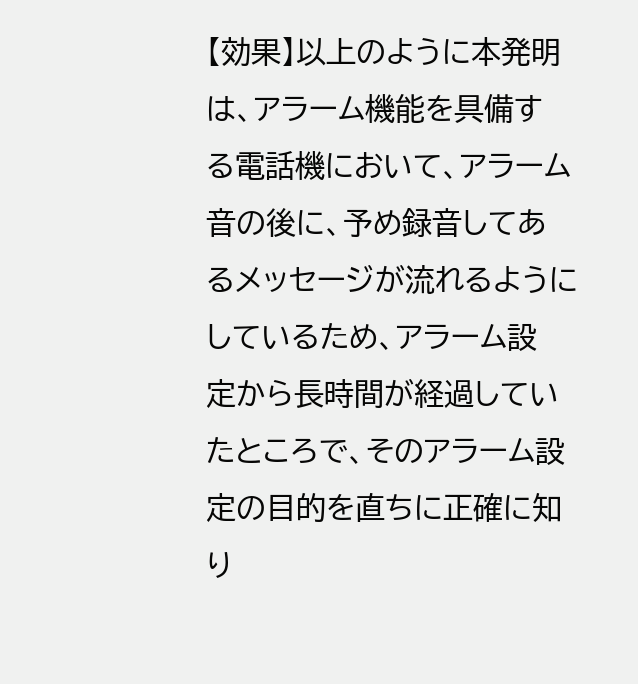【効果】以上のように本発明は、アラーム機能を具備す
る電話機において、アラーム音の後に、予め録音してあ
るメッセージが流れるようにしているため、アラーム設
定から長時間が経過していたところで、そのアラーム設
定の目的を直ちに正確に知り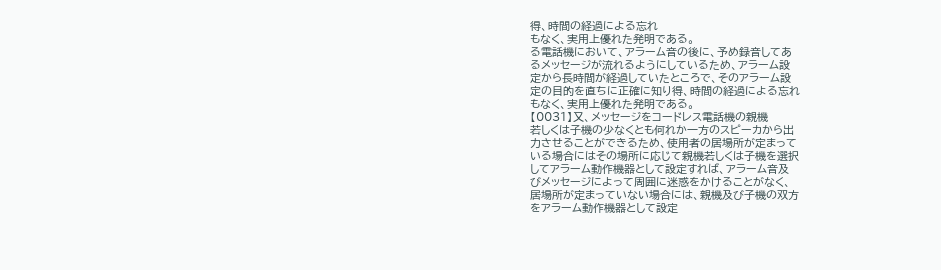得、時間の経過による忘れ
もなく、実用上優れた発明である。
る電話機において、アラーム音の後に、予め録音してあ
るメッセージが流れるようにしているため、アラーム設
定から長時間が経過していたところで、そのアラーム設
定の目的を直ちに正確に知り得、時間の経過による忘れ
もなく、実用上優れた発明である。
【0031】又、メッセージをコードレス電話機の親機
若しくは子機の少なくとも何れか一方のスピーカから出
力させることができるため、使用者の居場所が定まって
いる場合にはその場所に応じて親機若しくは子機を選択
してアラーム動作機器として設定すれば、アラーム音及
びメッセージによって周囲に迷惑をかけることがなく、
居場所が定まっていない場合には、親機及び子機の双方
をアラーム動作機器として設定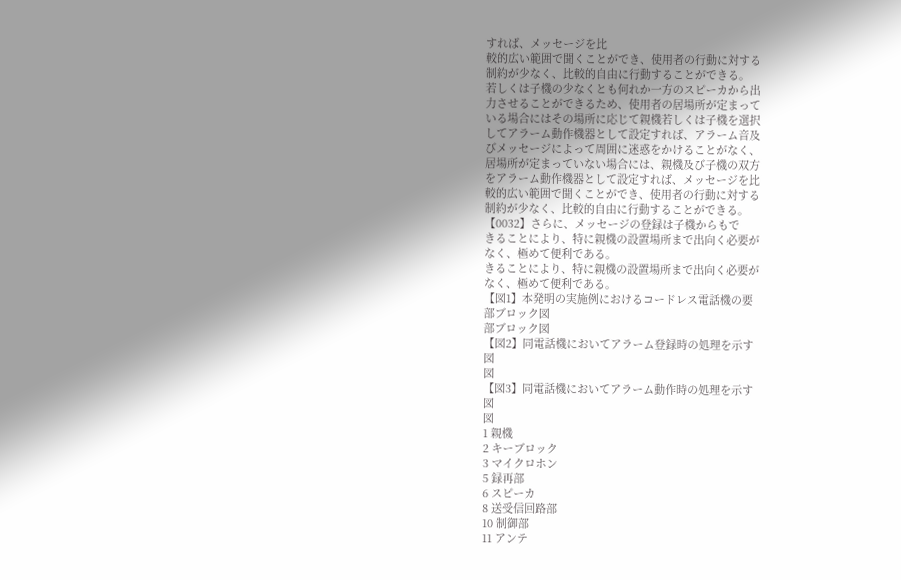すれば、メッセージを比
較的広い範囲で聞くことができ、使用者の行動に対する
制約が少なく、比較的自由に行動することができる。
若しくは子機の少なくとも何れか一方のスピーカから出
力させることができるため、使用者の居場所が定まって
いる場合にはその場所に応じて親機若しくは子機を選択
してアラーム動作機器として設定すれば、アラーム音及
びメッセージによって周囲に迷惑をかけることがなく、
居場所が定まっていない場合には、親機及び子機の双方
をアラーム動作機器として設定すれば、メッセージを比
較的広い範囲で聞くことができ、使用者の行動に対する
制約が少なく、比較的自由に行動することができる。
【0032】さらに、メッセージの登録は子機からもで
きることにより、特に親機の設置場所まで出向く必要が
なく、極めて便利である。
きることにより、特に親機の設置場所まで出向く必要が
なく、極めて便利である。
【図1】本発明の実施例におけるコードレス電話機の要
部ブロック図
部ブロック図
【図2】同電話機においてアラーム登録時の処理を示す
図
図
【図3】同電話機においてアラーム動作時の処理を示す
図
図
1 親機
2 キーブロック
3 マイクロホン
5 録再部
6 スピーカ
8 送受信回路部
10 制御部
11 アンテ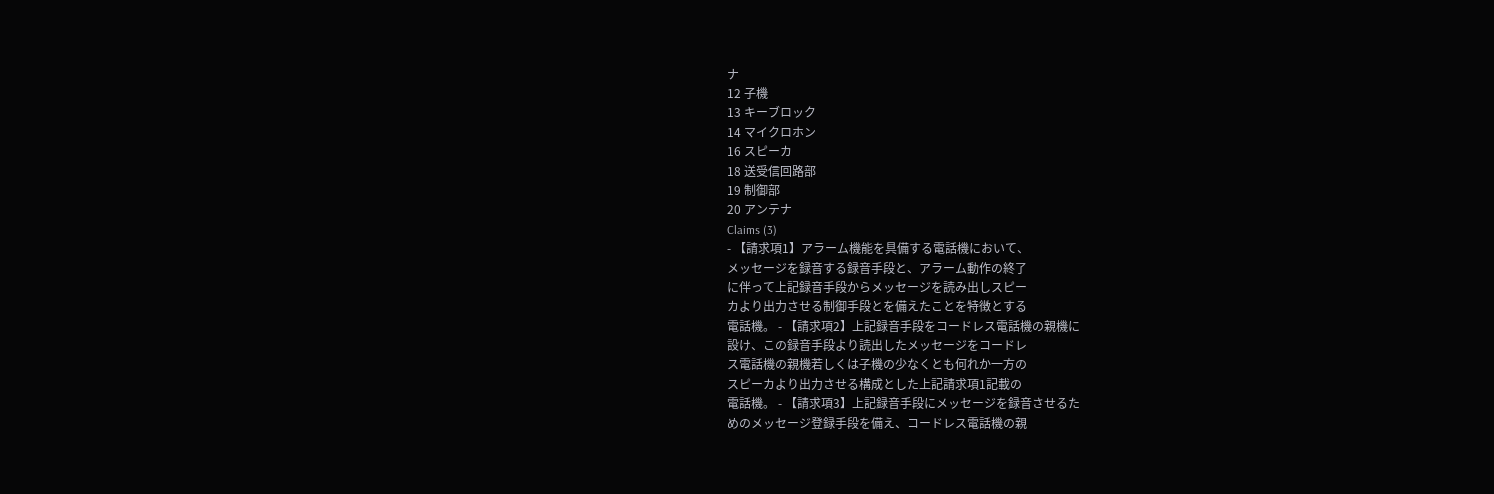ナ
12 子機
13 キーブロック
14 マイクロホン
16 スピーカ
18 送受信回路部
19 制御部
20 アンテナ
Claims (3)
- 【請求項1】アラーム機能を具備する電話機において、
メッセージを録音する録音手段と、アラーム動作の終了
に伴って上記録音手段からメッセージを読み出しスピー
カより出力させる制御手段とを備えたことを特徴とする
電話機。 - 【請求項2】上記録音手段をコードレス電話機の親機に
設け、この録音手段より読出したメッセージをコードレ
ス電話機の親機若しくは子機の少なくとも何れか一方の
スピーカより出力させる構成とした上記請求項1記載の
電話機。 - 【請求項3】上記録音手段にメッセージを録音させるた
めのメッセージ登録手段を備え、コードレス電話機の親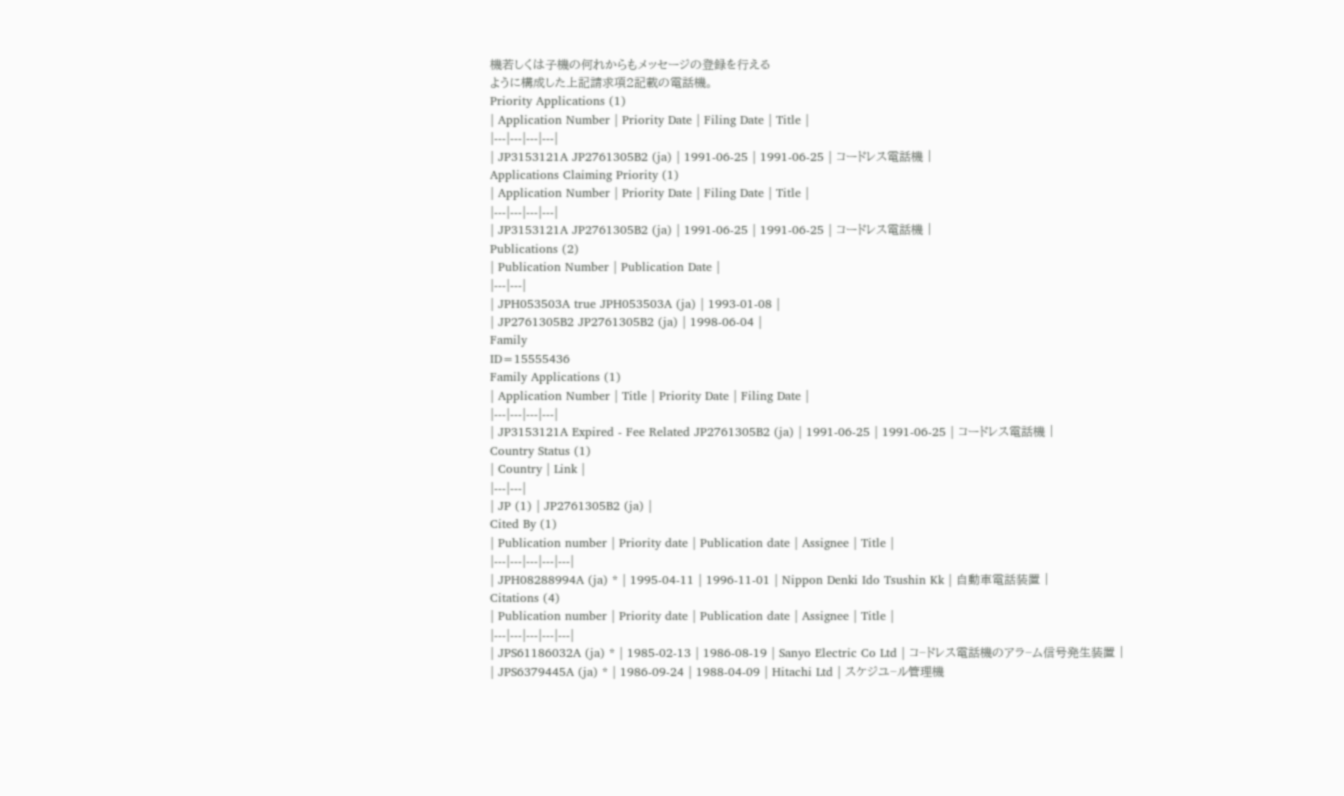機若しくは子機の何れからもメッセージの登録を行える
ように構成した上記請求項2記載の電話機。
Priority Applications (1)
| Application Number | Priority Date | Filing Date | Title |
|---|---|---|---|
| JP3153121A JP2761305B2 (ja) | 1991-06-25 | 1991-06-25 | コードレス電話機 |
Applications Claiming Priority (1)
| Application Number | Priority Date | Filing Date | Title |
|---|---|---|---|
| JP3153121A JP2761305B2 (ja) | 1991-06-25 | 1991-06-25 | コードレス電話機 |
Publications (2)
| Publication Number | Publication Date |
|---|---|
| JPH053503A true JPH053503A (ja) | 1993-01-08 |
| JP2761305B2 JP2761305B2 (ja) | 1998-06-04 |
Family
ID=15555436
Family Applications (1)
| Application Number | Title | Priority Date | Filing Date |
|---|---|---|---|
| JP3153121A Expired - Fee Related JP2761305B2 (ja) | 1991-06-25 | 1991-06-25 | コードレス電話機 |
Country Status (1)
| Country | Link |
|---|---|
| JP (1) | JP2761305B2 (ja) |
Cited By (1)
| Publication number | Priority date | Publication date | Assignee | Title |
|---|---|---|---|---|
| JPH08288994A (ja) * | 1995-04-11 | 1996-11-01 | Nippon Denki Ido Tsushin Kk | 自動車電話装置 |
Citations (4)
| Publication number | Priority date | Publication date | Assignee | Title |
|---|---|---|---|---|
| JPS61186032A (ja) * | 1985-02-13 | 1986-08-19 | Sanyo Electric Co Ltd | コ−ドレス電話機のアラ−ム信号発生装置 |
| JPS6379445A (ja) * | 1986-09-24 | 1988-04-09 | Hitachi Ltd | スケジユ−ル管理機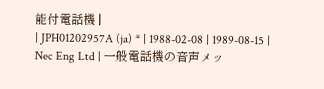能付電話機 |
| JPH01202957A (ja) * | 1988-02-08 | 1989-08-15 | Nec Eng Ltd | 一般電話機の音声メッ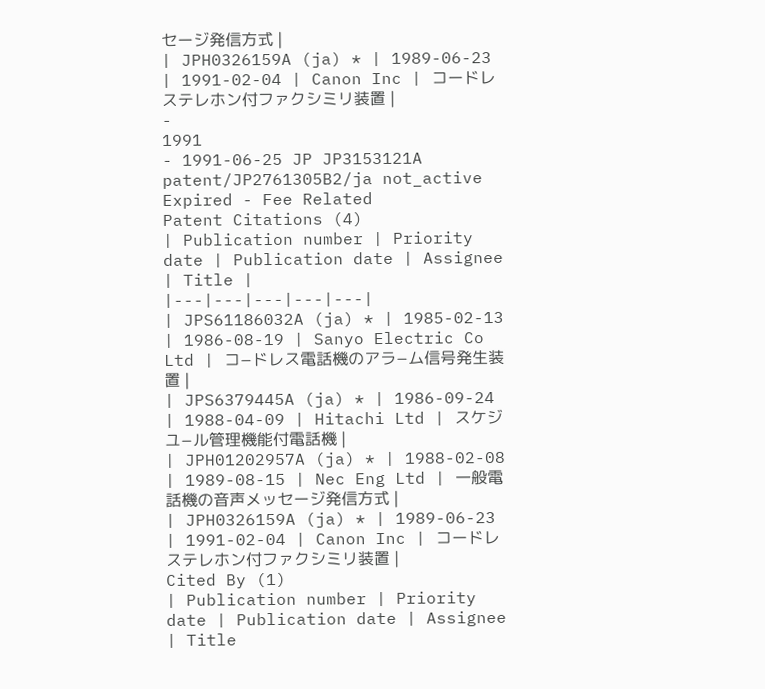セージ発信方式 |
| JPH0326159A (ja) * | 1989-06-23 | 1991-02-04 | Canon Inc | コードレステレホン付ファクシミリ装置 |
-
1991
- 1991-06-25 JP JP3153121A patent/JP2761305B2/ja not_active Expired - Fee Related
Patent Citations (4)
| Publication number | Priority date | Publication date | Assignee | Title |
|---|---|---|---|---|
| JPS61186032A (ja) * | 1985-02-13 | 1986-08-19 | Sanyo Electric Co Ltd | コ−ドレス電話機のアラ−ム信号発生装置 |
| JPS6379445A (ja) * | 1986-09-24 | 1988-04-09 | Hitachi Ltd | スケジユ−ル管理機能付電話機 |
| JPH01202957A (ja) * | 1988-02-08 | 1989-08-15 | Nec Eng Ltd | 一般電話機の音声メッセージ発信方式 |
| JPH0326159A (ja) * | 1989-06-23 | 1991-02-04 | Canon Inc | コードレステレホン付ファクシミリ装置 |
Cited By (1)
| Publication number | Priority date | Publication date | Assignee | Title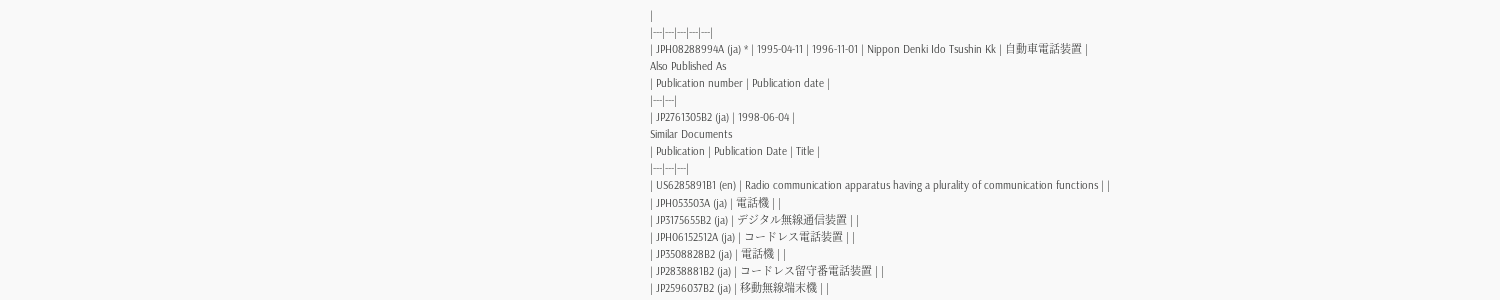|
|---|---|---|---|---|
| JPH08288994A (ja) * | 1995-04-11 | 1996-11-01 | Nippon Denki Ido Tsushin Kk | 自動車電話装置 |
Also Published As
| Publication number | Publication date |
|---|---|
| JP2761305B2 (ja) | 1998-06-04 |
Similar Documents
| Publication | Publication Date | Title |
|---|---|---|
| US6285891B1 (en) | Radio communication apparatus having a plurality of communication functions | |
| JPH053503A (ja) | 電話機 | |
| JP3175655B2 (ja) | デジタル無線通信装置 | |
| JPH06152512A (ja) | コードレス電話装置 | |
| JP3508828B2 (ja) | 電話機 | |
| JP2838881B2 (ja) | コードレス留守番電話装置 | |
| JP2596037B2 (ja) | 移動無線端末機 | |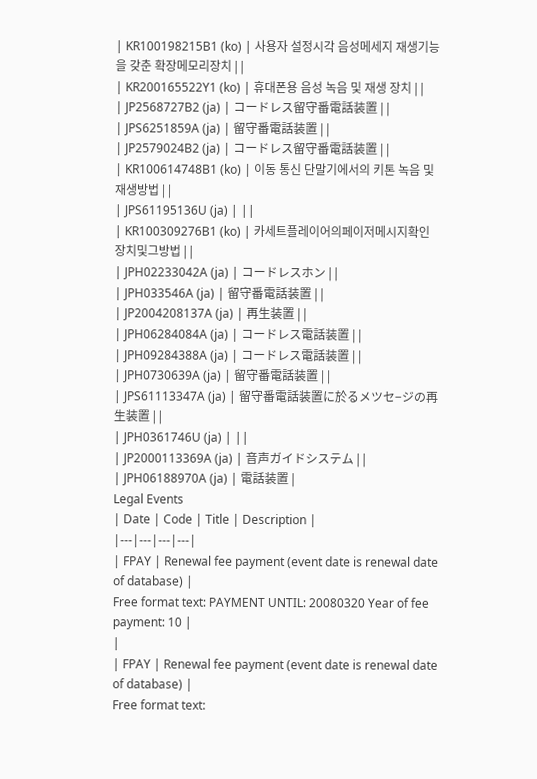| KR100198215B1 (ko) | 사용자 설정시각 음성메세지 재생기능을 갖춘 확장메모리장치 | |
| KR200165522Y1 (ko) | 휴대폰용 음성 녹음 및 재생 장치 | |
| JP2568727B2 (ja) | コードレス留守番電話装置 | |
| JPS6251859A (ja) | 留守番電話装置 | |
| JP2579024B2 (ja) | コードレス留守番電話装置 | |
| KR100614748B1 (ko) | 이동 통신 단말기에서의 키톤 녹음 및 재생방법 | |
| JPS61195136U (ja) | ||
| KR100309276B1 (ko) | 카세트플레이어의페이저메시지확인장치및그방법 | |
| JPH02233042A (ja) | コードレスホン | |
| JPH033546A (ja) | 留守番電話装置 | |
| JP2004208137A (ja) | 再生装置 | |
| JPH06284084A (ja) | コードレス電話装置 | |
| JPH09284388A (ja) | コードレス電話装置 | |
| JPH0730639A (ja) | 留守番電話装置 | |
| JPS61113347A (ja) | 留守番電話装置に於るメツセ−ジの再生装置 | |
| JPH0361746U (ja) | ||
| JP2000113369A (ja) | 音声ガイドシステム | |
| JPH06188970A (ja) | 電話装置 |
Legal Events
| Date | Code | Title | Description |
|---|---|---|---|
| FPAY | Renewal fee payment (event date is renewal date of database) |
Free format text: PAYMENT UNTIL: 20080320 Year of fee payment: 10 |
|
| FPAY | Renewal fee payment (event date is renewal date of database) |
Free format text: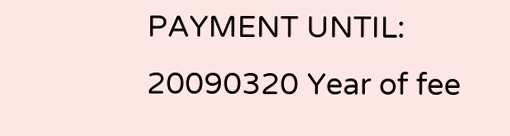PAYMENT UNTIL: 20090320 Year of fee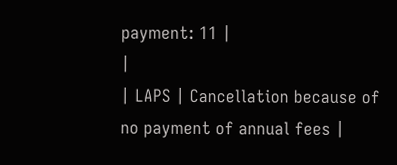payment: 11 |
|
| LAPS | Cancellation because of no payment of annual fees |